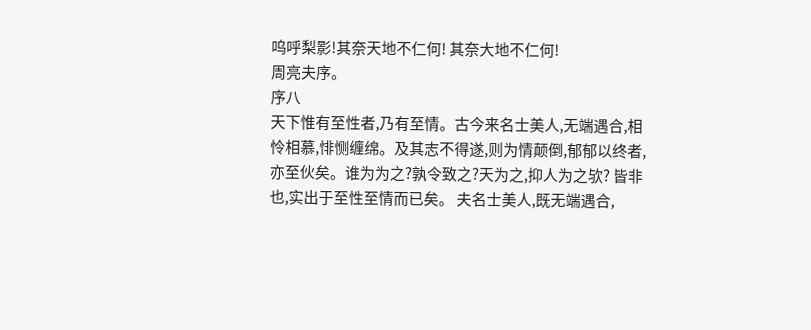呜呼梨影!其奈天地不仁何! 其奈大地不仁何!
周亮夫序。
序八
天下惟有至性者,乃有至情。古今来名士美人,无端遇合,相怜相慕,悱恻缠绵。及其志不得遂,则为情颠倒,郁郁以终者,亦至伙矣。谁为为之?孰令致之?天为之,抑人为之欤? 皆非也,实出于至性至情而已矣。 夫名士美人,既无端遇合,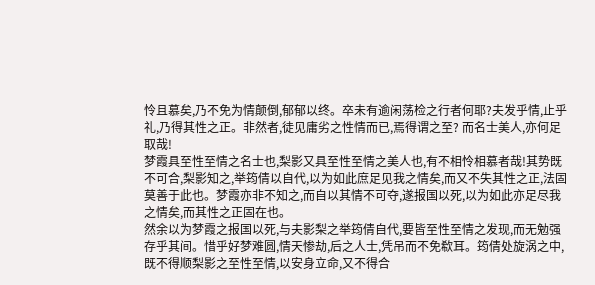怜且慕矣,乃不免为情颠倒,郁郁以终。卒未有逾闲荡检之行者何耶?夫发乎情,止乎礼,乃得其性之正。非然者,徒见庸劣之性情而已,焉得谓之至? 而名士美人,亦何足取哉!
梦霞具至性至情之名士也,梨影又具至性至情之美人也,有不相怜相慕者哉!其势既不可合,梨影知之,举筠倩以自代,以为如此庶足见我之情矣,而又不失其性之正,法固莫善于此也。梦霞亦非不知之,而自以其情不可夺,遂报国以死,以为如此亦足尽我之情矣,而其性之正固在也。
然余以为梦霞之报国以死,与夫影梨之举筠倩自代,要皆至性至情之发现,而无勉强存乎其间。惜乎好梦难圆,情天惨劫,后之人士,凭吊而不免欷耳。筠倩处旋涡之中,既不得顺梨影之至性至情,以安身立命,又不得合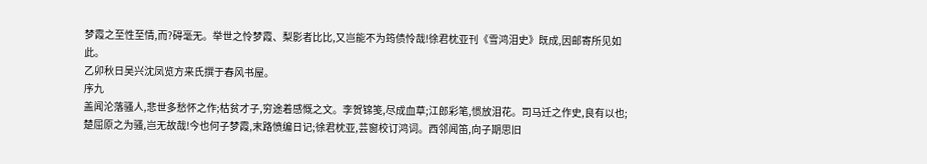梦霞之至性至情,而?碍毫无。举世之怜梦霞、梨影者比比,又岂能不为筠债怜哉!徐君枕亚刊《雪鸿泪史》既成,因邮寄所见如此。
乙卯秋日吴兴沈凤览方来氏撰于春风书屋。
序九
盖闻沦落骚人,悲世多愁怀之作;枯贫才子,穷途着感慨之文。李贺锦笺,尽成血草;江郎彩笔,惯放泪花。司马迁之作史,良有以也;楚屈原之为骚,岂无故哉!今也何子梦霞,末路愤编日记;徐君枕亚,芸窗校订鸿词。西邻闻笛,向子期思旧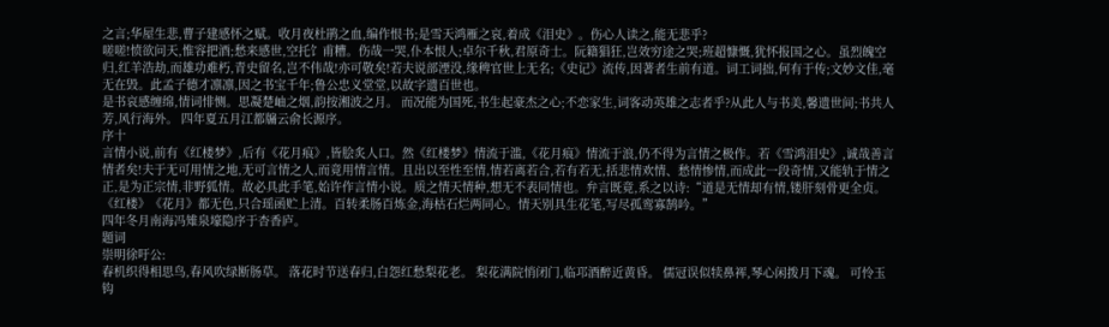之言;华屋生悲,曹子建感怀之赋。收月夜杜鹃之血,编作恨书;是雪天鸿雁之哀,着成《泪史》。伤心人读之,能无悲乎?
嗟嗟!愤欲问天,惟容把酒;愁来感世,空托饣甫糟。伤哉一哭,仆本恨人;卓尔千秋,君原奇士。阮籍猖狂,岂效穷途之哭;班超慷慨,犹怀报国之心。虽烈魄空归,红羊浩劫,而雄功难朽,青史留名,岂不伟哉!亦可敬矣!若夫说部湮没,缘稗官世上无名;《史记》流传,因著者生前有道。词工词拙,何有于传;文妙文佳,毫无在毁。此孟子德才凛凛,因之书宝千年;鲁公忠义堂堂,以故字遗百世也。
是书哀感缠绵,情词悱恻。思凝楚岫之烟,韵按湘波之月。 而况能为国死,书生起豪杰之心;不恋家生,词客动英雄之志者乎?从此人与书美,馨遗世间;书共人芳,风行海外。 四年夏五月江都牖云俞长源序。
序十
言情小说,前有《红楼梦》,后有《花月痕》,皆脍炙人口。然《红楼梦》情流于滥,《花月痕》情流于浪,仍不得为言情之极作。若《雪鸿泪史》,诚哉善言情者矣!夫于无可用情之地,无可言情之人,而竟用情言情。且出以至性至情,情若离若合,若有若无,括悲情欢情、愁情惨情,而成此一段奇情,又能轨于情之正,是为正宗情,非野狐情。故必具此手笔,始许作言情小说。质之情天情种,想无不表同情也。弁言既竟,系之以诗:“道是无情却有情,镂肝刻骨更全贞。
《红楼》《花月》都无色,只合瑶函贮上清。百转柔肠百炼金,海枯石烂两同心。情天别具生花笔,写尽孤鸾寡鹄吟。”
四年冬月南海冯雉泉壕隐序于杏香庐。
题词
崇明徐吁公:
春机织得相思鸟,春风吹绿断肠草。 落花时节送春归,白怨红愁梨花老。 梨花满院悄闭门,临邛酒醉近黄昏。 儒冠误似犊鼻裈,琴心闲拨月下魂。 可怜玉钩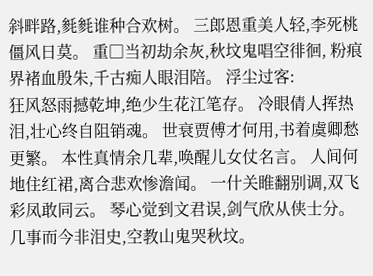斜畔路,毵毵谁种合欢树。 三郎恩重美人轻,李死桃僵风日莫。 重□当初劫余灰,秋坟鬼唱空徘徊, 粉痕界褚血殷朱,千古痴人眼泪陪。 浮尘过客:
狂风怒雨撼乾坤,绝少生花江笔存。 冷眼倩人挥热泪,壮心终自阻销魂。 世衰贾傅才何用,书着虞卿愁更繁。 本性真情余几辈,唤醒儿女仗名言。 人间何地住红裙,离合悲欢惨澹闻。 一什关睢翻别调,双飞彩凤敢同云。 琴心觉到文君误,剑气欣从侠士分。 几事而今非泪史,空教山鬼哭秋坟。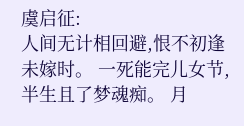虞启征:
人间无计相回避,恨不初逢未嫁时。 一死能完儿女节,半生且了梦魂痴。 月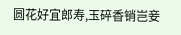圆花好宜郎寿,玉碎香销岂妾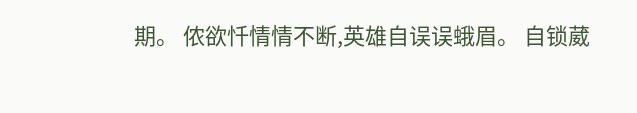期。 侬欲忏情情不断,英雄自误误蛾眉。 自锁葳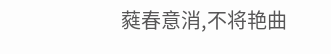蕤春意消,不将艳曲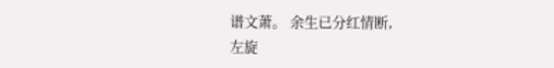谱文萧。 余生已分红情断,
左旋